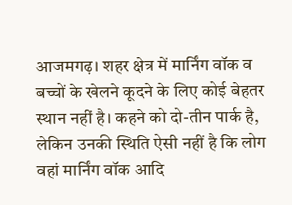आजमगढ़। शहर क्षेत्र में मार्निंग वॉक व बच्चों के खेलने कूदने के लिए कोई बेहतर स्थान नहीं है। कहने को दो-तीन पार्क है, लेकिन उनकी स्थिति ऐसी नहीं है कि लोग वहां मार्निंग वॉक आदि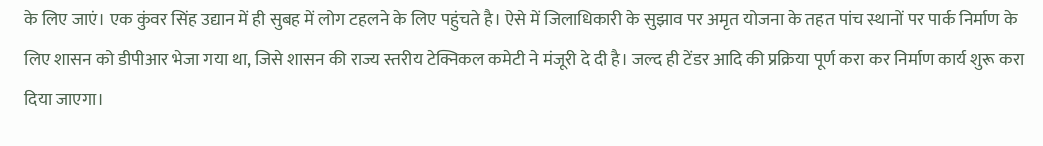के लिए जाएं। एक कुंवर सिंह उद्यान में ही सुबह में लोग टहलने के लिए पहुंचते है। ऐसे में जिलाधिकारी के सुझाव पर अमृत योजना के तहत पांच स्थानों पर पार्क निर्माण के लिए शासन को डीपीआर भेजा गया था, जिसे शासन की राज्य स्तरीय टेक्निकल कमेटी ने मंजूरी दे दी है। जल्द ही टेंडर आदि की प्रक्रिया पूर्ण करा कर निर्माण कार्य शुरू करा दिया जाएगा।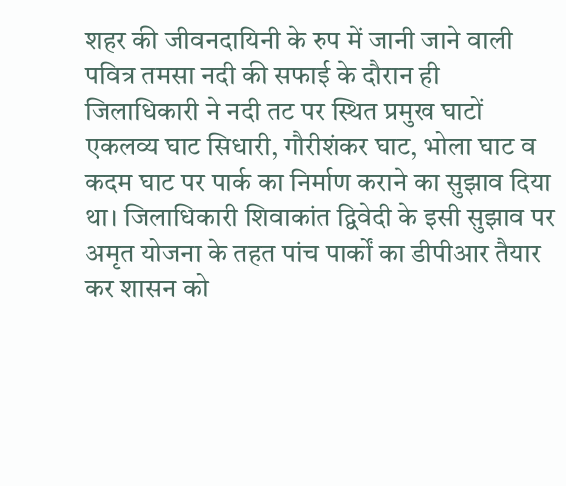शहर की जीवनदायिनी के रुप में जानी जाने वाली पवित्र तमसा नदी की सफाई के दौरान ही जिलाधिकारी ने नदी तट पर स्थित प्रमुख घाटों एकलव्य घाट सिधारी, गौरीशंकर घाट, भोला घाट व कदम घाट पर पार्क का निर्माण कराने का सुझाव दिया था। जिलाधिकारी शिवाकांत द्विवेदी के इसी सुझाव पर अमृत योजना के तहत पांच पार्कों का डीपीआर तैयार कर शासन को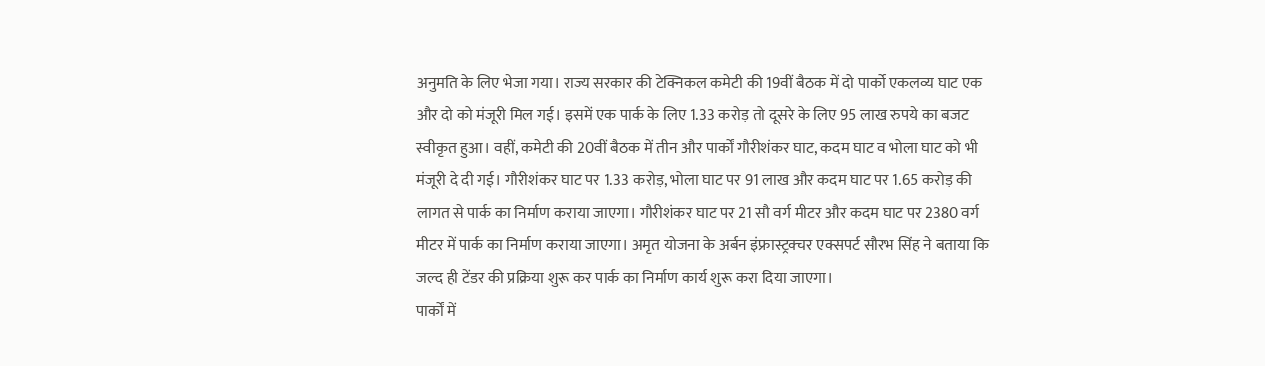अनुमति के लिए भेजा गया। राज्य सरकार की टेक्निकल कमेटी की 19वीं बैठक में दो पार्को एकलव्य घाट एक और दो को मंजूरी मिल गई। इसमें एक पार्क के लिए 1.33 करोड़ तो दूसरे के लिए 95 लाख रुपये का बजट स्वीकृत हुआ। वहीं, कमेटी की 20वीं बैठक में तीन और पार्कों गौरीशंकर घाट, कदम घाट व भोला घाट को भी मंजूरी दे दी गई। गौरीशंकर घाट पर 1.33 करोड़, भोला घाट पर 91 लाख और कदम घाट पर 1.65 करोड़ की लागत से पार्क का निर्माण कराया जाएगा। गौरीशंकर घाट पर 21 सौ वर्ग मीटर और कदम घाट पर 2380 वर्ग मीटर में पार्क का निर्माण कराया जाएगा। अमृत योजना के अर्बन इंफ्रास्ट्रक्चर एक्सपर्ट सौरभ सिंह ने बताया कि जल्द ही टेंडर की प्रक्रिया शुरू कर पार्क का निर्माण कार्य शुरू करा दिया जाएगा।
पार्कों में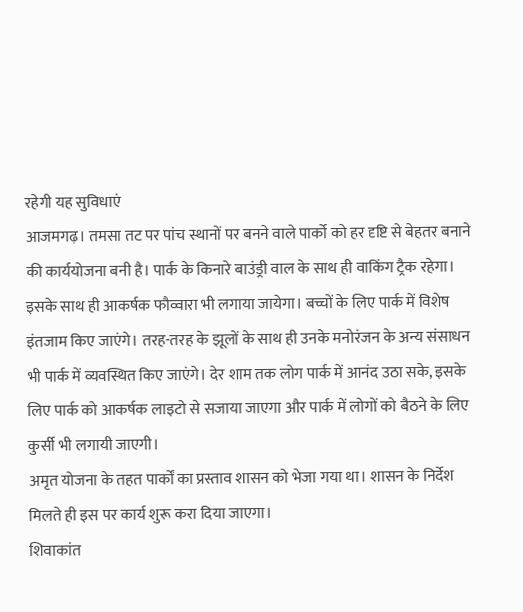रहेगी यह सुविधाएं
आजमगढ़। तमसा तट पर पांच स्थानों पर बनने वाले पार्को को हर दृष्टि से बेहतर बनाने की कार्ययोजना बनी है। पार्क के किनारे बाउंड्री वाल के साथ ही वाकिंग ट्रैक रहेगा। इसके साथ ही आकर्षक फौव्वारा भी लगाया जायेगा। बच्चों के लिए पार्क में विशेष इंतजाम किए जाएंगे। तरह-तरह के झूलों के साथ ही उनके मनोरंजन के अन्य संसाधन भी पार्क में व्यवस्थित किए जाएंगे। देर शाम तक लोग पार्क में आनंद उठा सके, इसके लिए पार्क को आकर्षक लाइटो से सजाया जाएगा और पार्क में लोगों को बैठने के लिए कुर्सी भी लगायी जाएगी।
अमृत योजना के तहत पार्कों का प्रस्ताव शासन को भेजा गया था। शासन के निर्देश मिलते ही इस पर कार्य शुरू करा दिया जाएगा।
शिवाकांत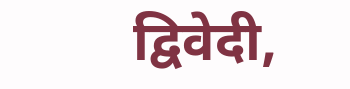द्विवेदी,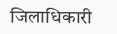जिलाधिकारी